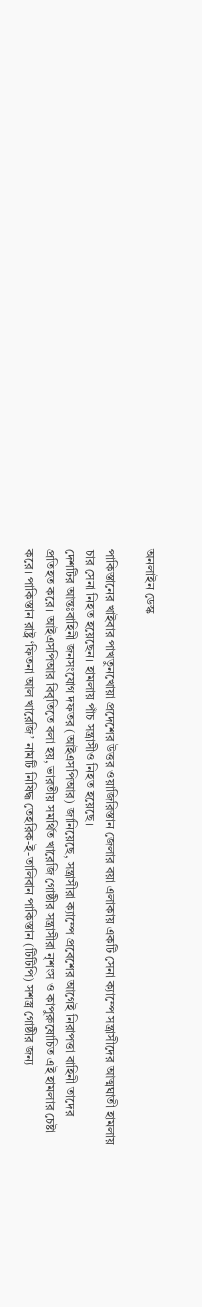অনলাইন ডেস্ক

পাকিস্তানের খাইবার পাখতুনখোয়া প্রদেশের উত্তর ওয়াজিরিস্তান জেলার বয়া এলাকায় একটি সেনা ক্যাম্পে সন্ত্রাসীদের আত্মঘাতী হামলায় চার সেনা নিহত হয়েছেন। হামলায় পাঁচ সন্ত্রাসীও নিহত হয়েছে।
দেশটির আন্তঃবাহিনী জনসংযোগ দফতর (আইএসপিআর) জানিয়েছে, সন্ত্রাসীরা ক্যাম্পে প্রবেশের আগেই নিরাপত্তা বাহিনী তাদের প্রতিহত করে। আইএসপিআর বিবৃতিতে বলা হয়, ভারতীয় সমর্থিত খারেজি গোষ্ঠীর সন্ত্রাসীরা নৃশংস ও কাপুরুষোচিত এই হামলার চেষ্টা করে। পাকিস্তান রাষ্ট্র ‘ফিতনা আল খারেজি’ নামটি নিষিদ্ধ তেহরিক-ই-তালিবান পাকিস্তান (টিটিপি) সশস্ত্র গোষ্ঠীর জন্য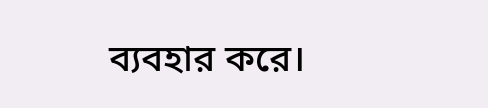ব্যবহার করে।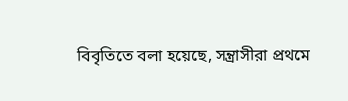বিবৃতিতে বলা হয়েছে, সন্ত্রাসীরা প্রথমে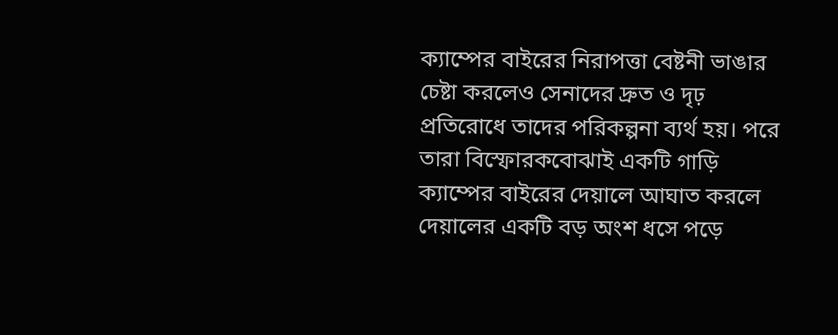ক্যাম্পের বাইরের নিরাপত্তা বেষ্টনী ভাঙার চেষ্টা করলেও সেনাদের দ্রুত ও দৃঢ় প্রতিরোধে তাদের পরিকল্পনা ব্যর্থ হয়। পরে তারা বিস্ফোরকবোঝাই একটি গাড়ি ক্যাম্পের বাইরের দেয়ালে আঘাত করলে দেয়ালের একটি বড় অংশ ধসে পড়ে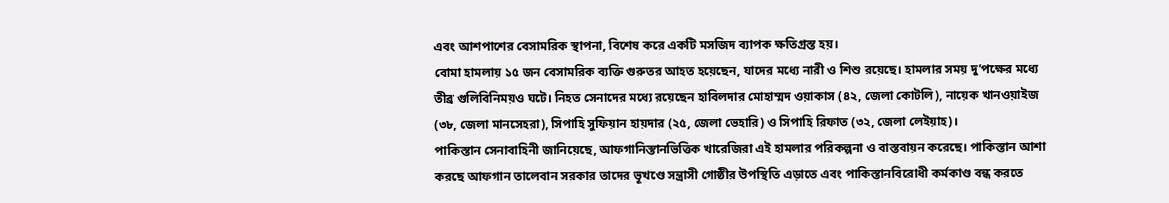এবং আশপাশের বেসামরিক স্থাপনা, বিশেষ করে একটি মসজিদ ব্যাপক ক্ষতিগ্রস্ত হয়।
বোমা হামলায় ১৫ জন বেসামরিক ব্যক্তি গুরুতর আহত হয়েছেন, যাদের মধ্যে নারী ও শিশু রয়েছে। হামলার সময় দু’পক্ষের মধ্যে তীব্র গুলিবিনিময়ও ঘটে। নিহত সেনাদের মধ্যে রয়েছেন হাবিলদার মোহাম্মদ ওয়াকাস (৪২, জেলা কোটলি), নায়েক খানওয়াইজ (৩৮, জেলা মানসেহরা), সিপাহি সুফিয়ান হায়দার (২৫, জেলা ভেহারি) ও সিপাহি রিফাত (৩২, জেলা লেইয়াহ)।
পাকিস্তান সেনাবাহিনী জানিয়েছে, আফগানিস্তানভিত্তিক খারেজিরা এই হামলার পরিকল্পনা ও বাস্তবায়ন করেছে। পাকিস্তান আশা করছে আফগান তালেবান সরকার তাদের ভূখণ্ডে সন্ত্রাসী গোষ্ঠীর উপস্থিতি এড়াতে এবং পাকিস্তানবিরোধী কর্মকাণ্ড বন্ধ করতে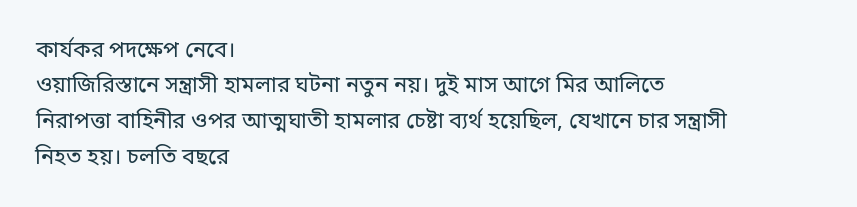কার্যকর পদক্ষেপ নেবে।
ওয়াজিরিস্তানে সন্ত্রাসী হামলার ঘটনা নতুন নয়। দুই মাস আগে মির আলিতে নিরাপত্তা বাহিনীর ওপর আত্মঘাতী হামলার চেষ্টা ব্যর্থ হয়েছিল, যেখানে চার সন্ত্রাসী নিহত হয়। চলতি বছরে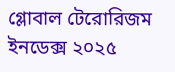গ্লোবাল টেরোরিজম ইনডেক্স ২০২৫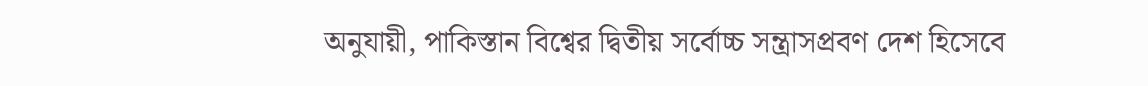অনুযায়ী, পাকিস্তান বিশ্বের দ্বিতীয় সর্বোচ্চ সন্ত্রাসপ্রবণ দেশ হিসেবে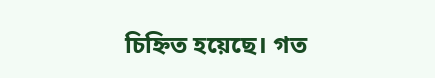চিহ্নিত হয়েছে। গত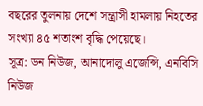বছরের তুলনায় দেশে সন্ত্রাসী হামলায় নিহতের সংখ্যা ৪৫ শতাংশ বৃদ্ধি পেয়েছে।
সূত্র: ডন নিউজ, আনাদোলু এজেন্সি, এনবিসি নিউজ